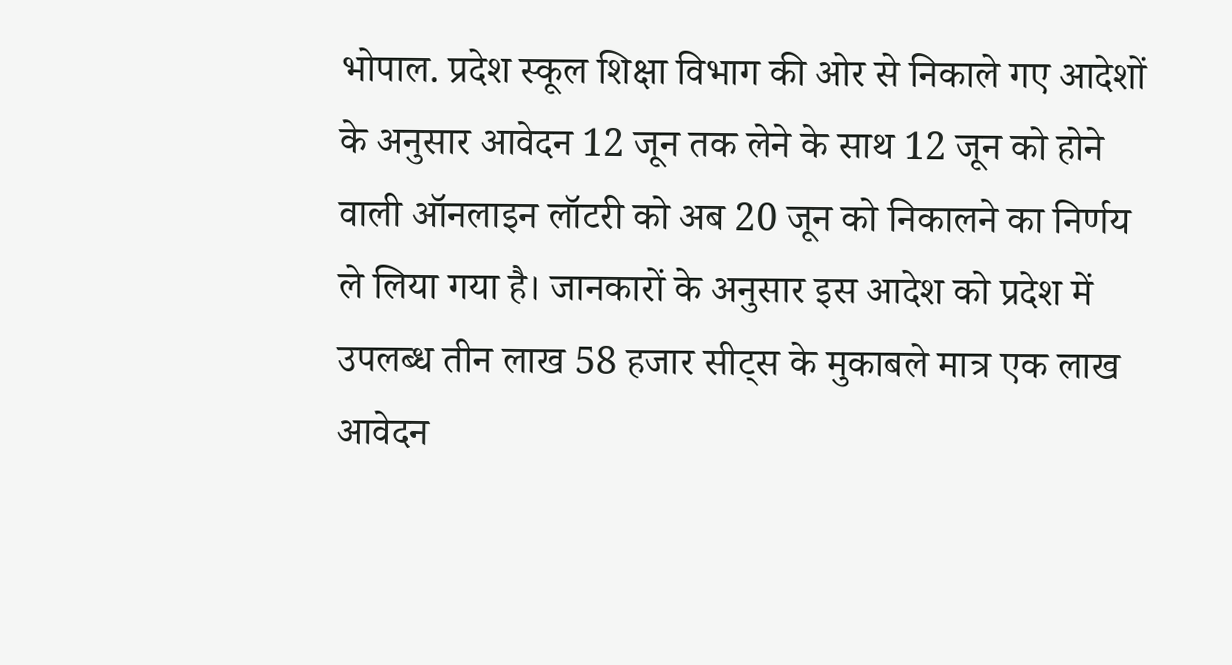भोपाल. प्रदेश स्कूल शिक्षा विभाग की ओर से निकाले गए आदेशों के अनुसार आवेदन 12 जून तक लेने के साथ 12 जून को होने वाली ऑनलाइन लॉटरी को अब 20 जून को निकालने का निर्णय ले लिया गया है। जानकारों के अनुसार इस आदेश को प्रदेश में उपलब्ध तीन लाख 58 हजार सीट्स के मुकाबले मात्र एक लाख आवेदन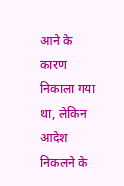आने के कारण निकाला गया था, लेकिन आदेश निकलने के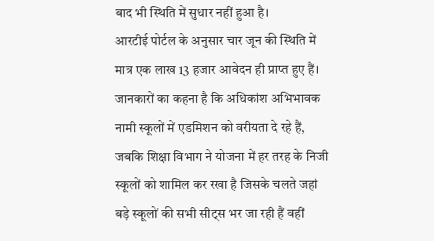बाद भी स्थिति में सुधार नहीं हुआ है।
आरटीई पोर्टल के अनुसार चार जून की स्थिति में मात्र एक लाख 13 हजार आवेदन ही प्राप्त हुए हैं। जानकारों का कहना है कि अधिकांश अभिभावक नामी स्कूलों में एडमिशन को वरीयता दे रहे हैं, जबकि शिक्षा विभाग ने योजना में हर तरह के निजी स्कूलों को शामिल कर रखा है जिसके चलते जहां बड़े स्कूलों की सभी सीट्स भर जा रही हैं वहीं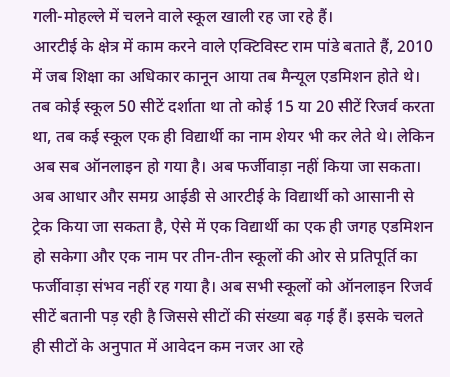गली-मोहल्ले में चलने वाले स्कूल खाली रह जा रहे हैं।
आरटीई के क्षेत्र में काम करने वाले एक्टिविस्ट राम पांडे बताते हैं, 2010 में जब शिक्षा का अधिकार कानून आया तब मैन्यूल एडमिशन होते थे। तब कोई स्कूल 50 सीटें दर्शाता था तो कोई 15 या 20 सीटें रिजर्व करता था, तब कई स्कूल एक ही विद्यार्थी का नाम शेयर भी कर लेते थे। लेकिन अब सब ऑनलाइन हो गया है। अब फर्जीवाड़ा नहीं किया जा सकता।
अब आधार और समग्र आईडी से आरटीई के विद्यार्थी को आसानी से ट्रेक किया जा सकता है, ऐसे में एक विद्यार्थी का एक ही जगह एडमिशन हो सकेगा और एक नाम पर तीन-तीन स्कूलों की ओर से प्रतिपूर्ति का फर्जीवाड़ा संभव नहीं रह गया है। अब सभी स्कूलों को ऑनलाइन रिजर्व सीटें बतानी पड़ रही है जिससे सीटों की संख्या बढ़ गई हैं। इसके चलते ही सीटों के अनुपात में आवेदन कम नजर आ रहे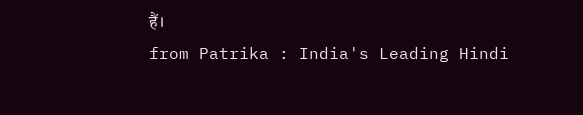हैं।
from Patrika : India's Leading Hindi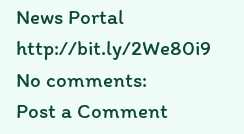News Portal http://bit.ly/2We80i9
No comments:
Post a Comment